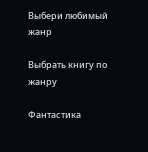Выбери любимый жанр

Выбрать книгу по жанру

Фантастика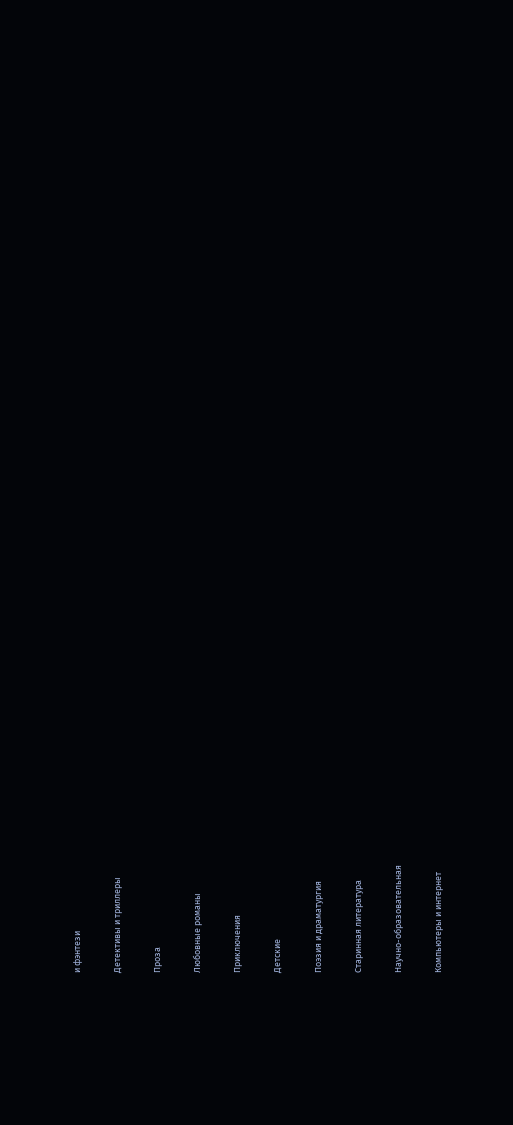и фэнтези

Детективы и триллеры

Проза

Любовные романы

Приключения

Детские

Поэзия и драматургия

Старинная литература

Научно-образовательная

Компьютеры и интернет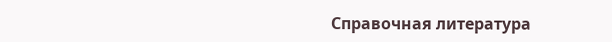Справочная литература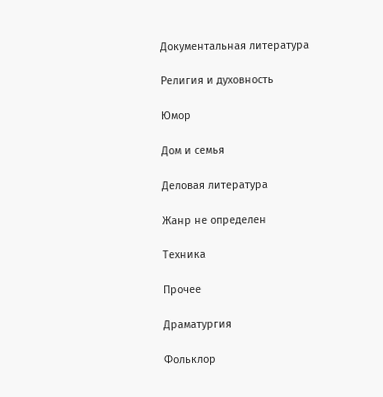Документальная литература

Религия и духовность

Юмор

Дом и семья

Деловая литература

Жанр не определен

Техника

Прочее

Драматургия

Фольклор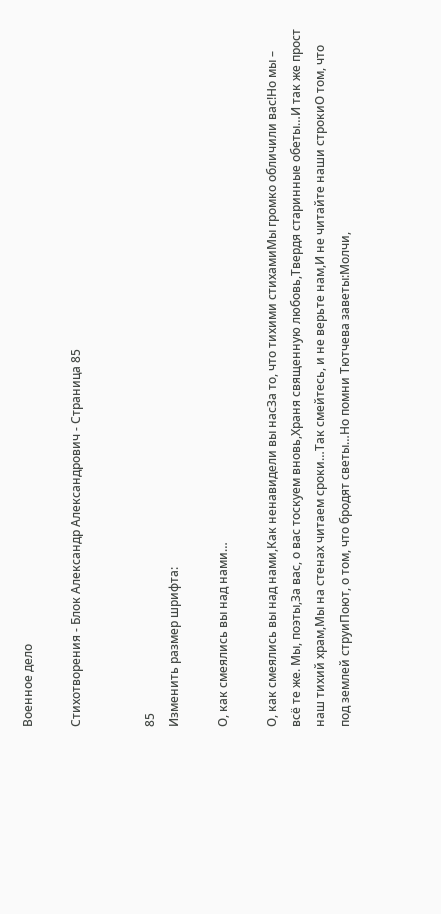Военное дело

Стихотворения - Блок Александр Александрович - Страница 85


85
Изменить размер шрифта:

О, как смеялись вы над нами…

О, как смеялись вы над нами,Как ненавидели вы насЗа то, что тихими стихамиМы громко обличили вас!Но мы – всё те же. Мы, поэты,За вас, о вас тоскуем вновь,Храня священную любовь,Твердя старинные обеты…И так же прост наш тихий храм,Мы на стенах читаем сроки…Так смейтесь, и не верьте нам,И не читайте наши строкиО том, что под землей струиПоют, о том, что бродят светы…Но помни Тютчева заветы:Молчи,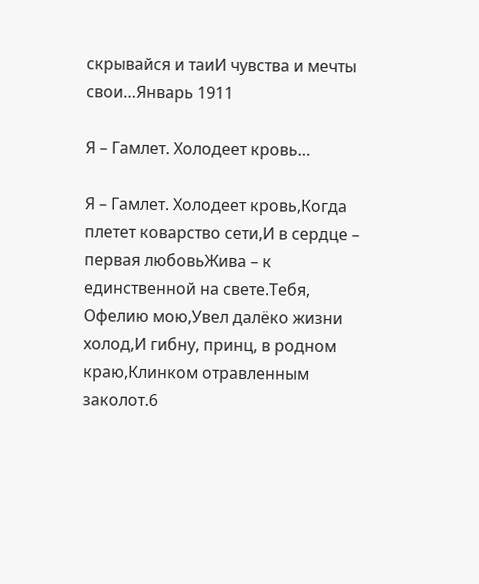скрывайся и таиИ чувства и мечты свои…Январь 1911

Я – Гамлет. Холодеет кровь…

Я – Гамлет. Холодеет кровь,Когда плетет коварство сети,И в сердце – первая любовьЖива – к единственной на свете.Тебя, Офелию мою,Увел далёко жизни холод,И гибну, принц, в родном краю,Клинком отравленным заколот.6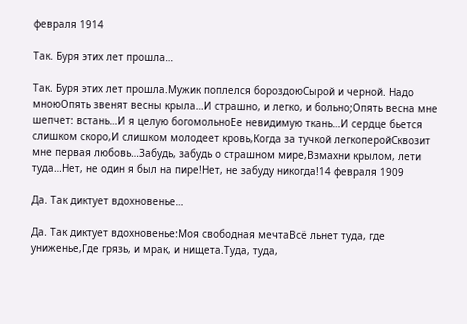февраля 1914

Так. Буря этих лет прошла…

Так. Буря этих лет прошла.Мужик поплелся бороздоюСырой и черной. Надо мноюОпять звенят весны крыла…И страшно, и легко, и больно;Опять весна мне шепчет: встань…И я целую богомольноЕе невидимую ткань…И сердце бьется слишком скоро,И слишком молодеет кровь,Когда за тучкой легкоперойСквозит мне первая любовь…Забудь, забудь о страшном мире,Взмахни крылом, лети туда…Нет, не один я был на пире!Нет, не забуду никогда!14 февраля 1909

Да. Так диктует вдохновенье…

Да. Так диктует вдохновенье:Моя свободная мечтаВсё льнет туда, где униженье,Где грязь, и мрак, и нищета.Туда, туда,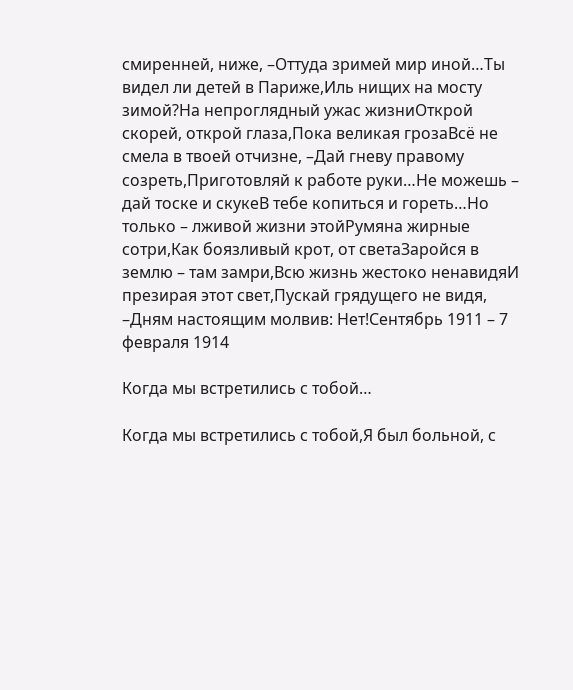смиренней, ниже, –Оттуда зримей мир иной…Ты видел ли детей в Париже,Иль нищих на мосту зимой?На непроглядный ужас жизниОткрой скорей, открой глаза,Пока великая грозаВсё не смела в твоей отчизне, –Дай гневу правому созреть,Приготовляй к работе руки…Не можешь – дай тоске и скукеВ тебе копиться и гореть…Но только – лживой жизни этойРумяна жирные сотри,Как боязливый крот, от светаЗаройся в землю – там замри,Всю жизнь жестоко ненавидяИ презирая этот свет,Пускай грядущего не видя, –Дням настоящим молвив: Нет!Сентябрь 1911 – 7 февраля 1914

Когда мы встретились с тобой…

Когда мы встретились с тобой,Я был больной, с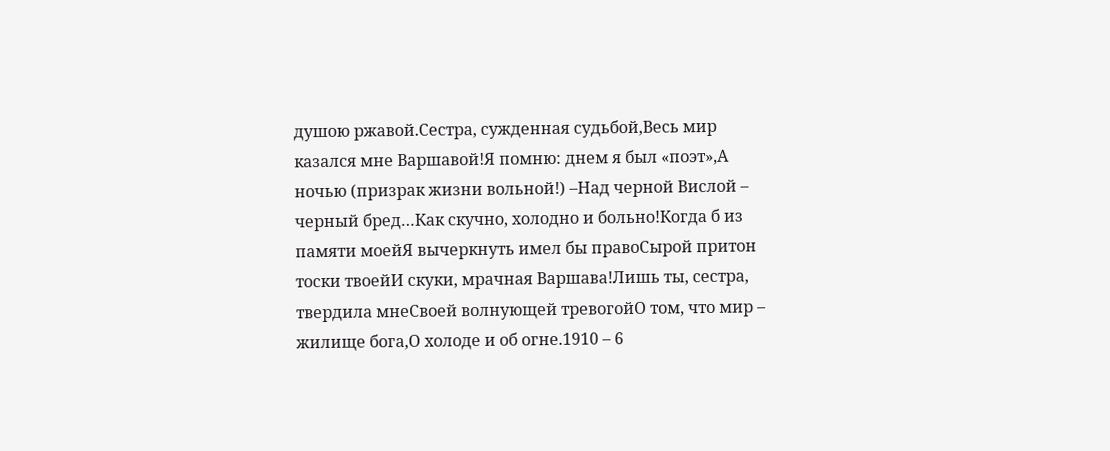душою ржавой.Сестра, сужденная судьбой,Весь мир казался мне Варшавой!Я помню: днем я был «поэт»,А ночью (призрак жизни вольной!) –Над черной Вислой – черный бред…Как скучно, холодно и больно!Когда б из памяти моейЯ вычеркнуть имел бы правоСырой притон тоски твоейИ скуки, мрачная Варшава!Лишь ты, сестра, твердила мнеСвоей волнующей тревогойО том, что мир – жилище бога,О холоде и об огне.1910 – 6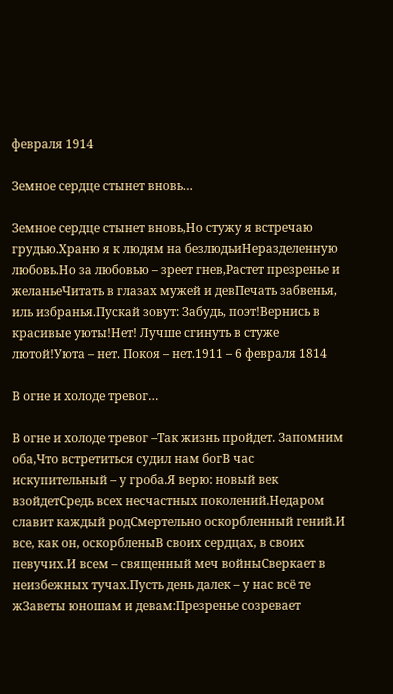февраля 1914

Земное сердце стынет вновь…

Земное сердце стынет вновь,Но стужу я встречаю грудью.Храню я к людям на безлюдьиНеразделенную любовь.Но за любовью – зреет гнев,Растет презренье и желаньеЧитать в глазах мужей и девПечать забвенья, иль избранья.Пускай зовут: Забудь, поэт!Вернись в красивые уюты!Нет! Лучше сгинуть в стуже лютой!Уюта – нет. Покоя – нет.1911 – 6 февраля 1814

В огне и холоде тревог…

В огне и холоде тревог –Так жизнь пройдет. Запомним оба,Что встретиться судил нам богВ час искупительный – у гроба.Я верю: новый век взойдетСредь всех несчастных поколений.Недаром славит каждый родСмертельно оскорбленный гений.И все, как он, оскорбленыВ своих сердцах, в своих певучих.И всем – священный меч войныСверкает в неизбежных тучах.Пусть день далек – у нас всё те жЗаветы юношам и девам:Презренье созревает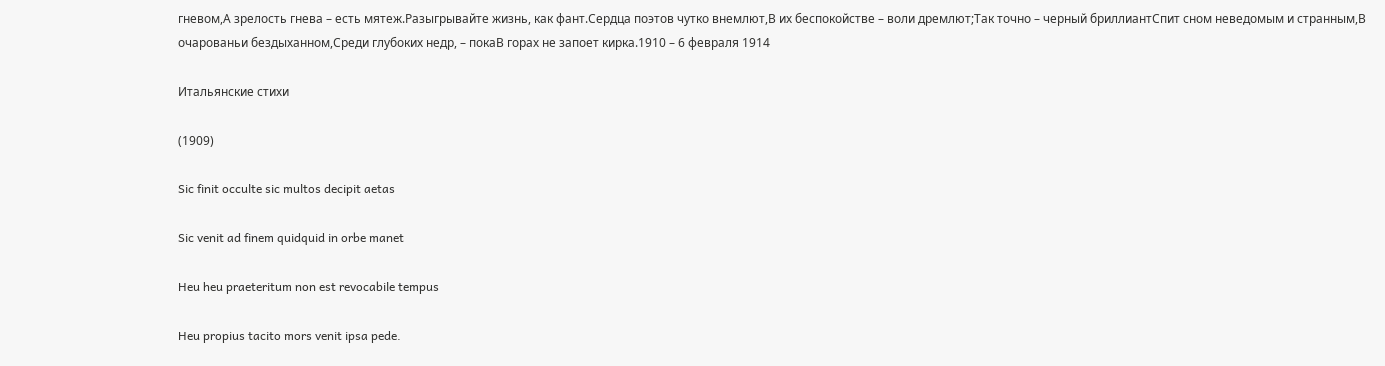гневом,А зрелость гнева – есть мятеж.Разыгрывайте жизнь, как фант.Сердца поэтов чутко внемлют,В их беспокойстве – воли дремлют;Так точно – черный бриллиантСпит сном неведомым и странным,В очарованьи бездыханном,Среди глубоких недр, – покаВ горах не запоет кирка.1910 – 6 февраля 1914

Итальянские стихи

(1909)

Sic finit occulte sic multos decipit aetas

Sic venit ad finem quidquid in orbe manet

Heu heu praeteritum non est revocabile tempus

Heu propius tacito mors venit ipsa pede.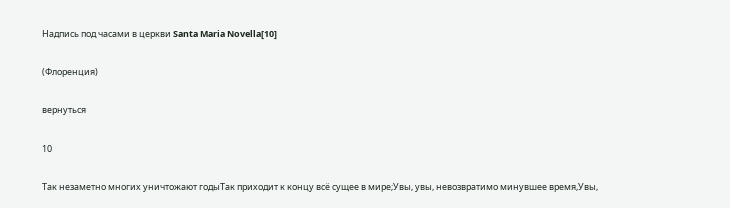Надпись под часами в церкви Santa Maria Novella[10]

(Флоренция)

вернуться

10

Так незаметно многих уничтожают годыТак приходит к концу всё сущее в мире;Увы, увы, невозвратимо минувшее время,Увы,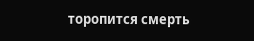торопится смерть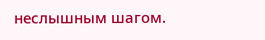неслышным шагом.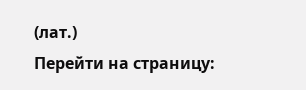(лат.)
Перейти на страницу: